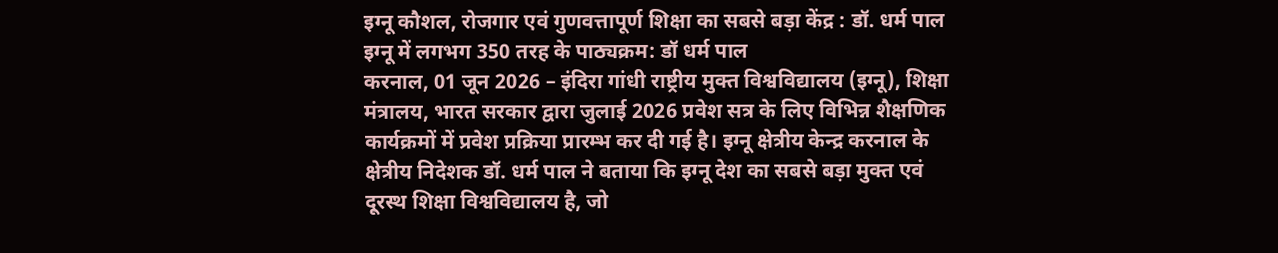इग्नू कौशल, रोजगार एवं गुणवत्तापूर्ण शिक्षा का सबसे बड़ा केंद्र : डॉ. धर्म पाल
इग्नू में लगभग 350 तरह के पाठ्यक्रम: डॉ धर्म पाल
करनाल, 01 जून 2026 – इंदिरा गांधी राष्ट्रीय मुक्त विश्वविद्यालय (इग्नू), शिक्षा मंत्रालय, भारत सरकार द्वारा जुलाई 2026 प्रवेश सत्र के लिए विभिन्न शैक्षणिक कार्यक्रमों में प्रवेश प्रक्रिया प्रारम्भ कर दी गई है। इग्नू क्षेत्रीय केन्द्र करनाल के क्षेत्रीय निदेशक डॉ. धर्म पाल ने बताया कि इग्नू देश का सबसे बड़ा मुक्त एवं दूरस्थ शिक्षा विश्वविद्यालय है, जो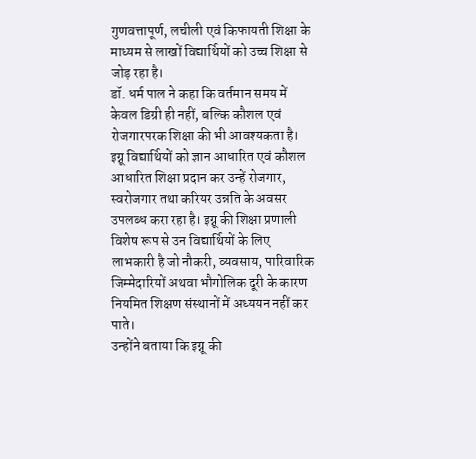गुणवत्तापूर्ण, लचीली एवं किफायती शिक्षा के माध्यम से लाखों विद्यार्थियों को उच्च शिक्षा से जोड़ रहा है।
डॉ. धर्म पाल ने कहा कि वर्तमान समय में केवल डिग्री ही नहीं, बल्कि कौशल एवं रोजगारपरक शिक्षा की भी आवश्यकता है। इग्नू विद्यार्थियों को ज्ञान आधारित एवं कौशल आधारित शिक्षा प्रदान कर उन्हें रोजगार, स्वरोजगार तथा करियर उन्नति के अवसर उपलब्ध करा रहा है। इग्नू की शिक्षा प्रणाली विशेष रूप से उन विद्यार्थियों के लिए लाभकारी है जो नौकरी, व्यवसाय, पारिवारिक जिम्मेदारियों अथवा भौगोलिक दूरी के कारण नियमित शिक्षण संस्थानों में अध्ययन नहीं कर पाते।
उन्होंने बताया कि इग्नू की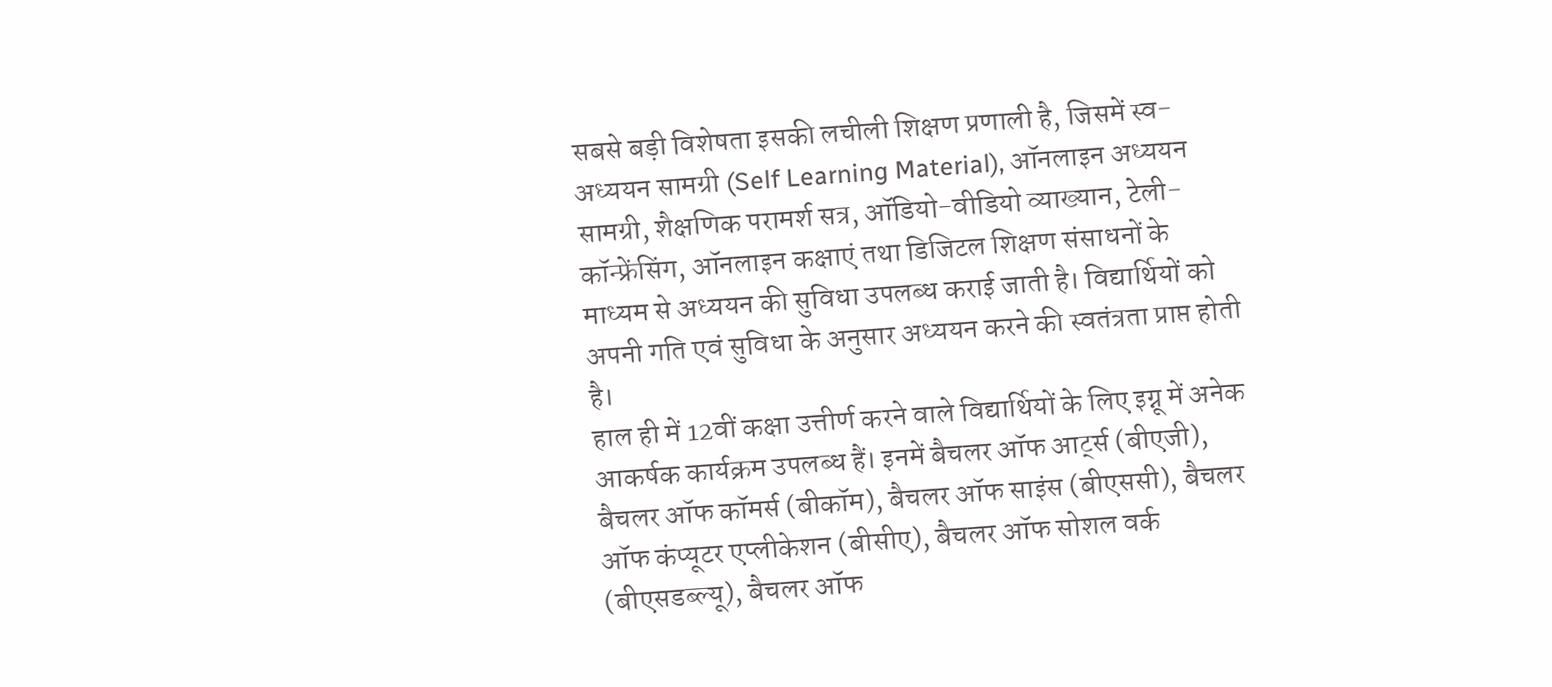सबसे बड़ी विशेषता इसकी लचीली शिक्षण प्रणाली है, जिसमें स्व-अध्ययन सामग्री (Self Learning Material), ऑनलाइन अध्ययन सामग्री, शैक्षणिक परामर्श सत्र, ऑडियो-वीडियो व्याख्यान, टेली-कॉन्फ्रेंसिंग, ऑनलाइन कक्षाएं तथा डिजिटल शिक्षण संसाधनों के माध्यम से अध्ययन की सुविधा उपलब्ध कराई जाती है। विद्यार्थियों को अपनी गति एवं सुविधा के अनुसार अध्ययन करने की स्वतंत्रता प्राप्त होती है।
हाल ही में 12वीं कक्षा उत्तीर्ण करने वाले विद्यार्थियों के लिए इग्नू में अनेक आकर्षक कार्यक्रम उपलब्ध हैं। इनमें बैचलर ऑफ आर्ट्स (बीएजी), बैचलर ऑफ कॉमर्स (बीकॉम), बैचलर ऑफ साइंस (बीएससी), बैचलर ऑफ कंप्यूटर एप्लीकेशन (बीसीए), बैचलर ऑफ सोशल वर्क (बीएसडब्ल्यू), बैचलर ऑफ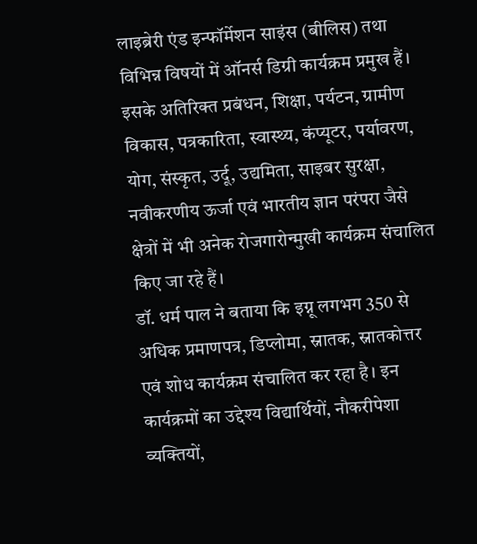लाइब्रेरी एंड इन्फॉर्मेशन साइंस (बीलिस) तथा विभिन्न विषयों में ऑनर्स डिग्री कार्यक्रम प्रमुख हैं। इसके अतिरिक्त प्रबंधन, शिक्षा, पर्यटन, ग्रामीण विकास, पत्रकारिता, स्वास्थ्य, कंप्यूटर, पर्यावरण, योग, संस्कृत, उर्दू, उद्यमिता, साइबर सुरक्षा, नवीकरणीय ऊर्जा एवं भारतीय ज्ञान परंपरा जैसे क्षेत्रों में भी अनेक रोजगारोन्मुखी कार्यक्रम संचालित किए जा रहे हैं।
डॉ. धर्म पाल ने बताया कि इग्नू लगभग 350 से अधिक प्रमाणपत्र, डिप्लोमा, स्नातक, स्नातकोत्तर एवं शोध कार्यक्रम संचालित कर रहा है। इन कार्यक्रमों का उद्देश्य विद्यार्थियों, नौकरीपेशा व्यक्तियों,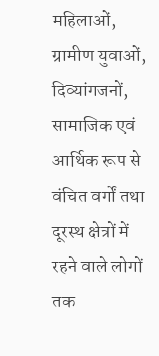महिलाओं, ग्रामीण युवाओं, दिव्यांगजनों, सामाजिक एवं आर्थिक रूप से वंचित वर्गों तथा दूरस्थ क्षेत्रों में रहने वाले लोगों तक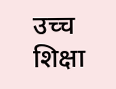उच्च शिक्षा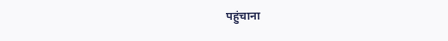पहुंचाना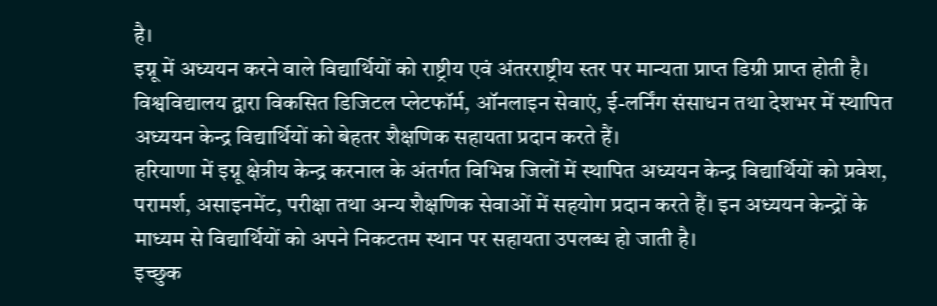है।
इग्नू में अध्ययन करने वाले विद्यार्थियों को राष्ट्रीय एवं अंतरराष्ट्रीय स्तर पर मान्यता प्राप्त डिग्री प्राप्त होती है। विश्वविद्यालय द्वारा विकसित डिजिटल प्लेटफॉर्म, ऑनलाइन सेवाएं, ई-लर्निंग संसाधन तथा देशभर में स्थापित अध्ययन केन्द्र विद्यार्थियों को बेहतर शैक्षणिक सहायता प्रदान करते हैं।
हरियाणा में इग्नू क्षेत्रीय केन्द्र करनाल के अंतर्गत विभिन्न जिलों में स्थापित अध्ययन केन्द्र विद्यार्थियों को प्रवेश, परामर्श, असाइनमेंट, परीक्षा तथा अन्य शैक्षणिक सेवाओं में सहयोग प्रदान करते हैं। इन अध्ययन केन्द्रों के माध्यम से विद्यार्थियों को अपने निकटतम स्थान पर सहायता उपलब्ध हो जाती है।
इच्छुक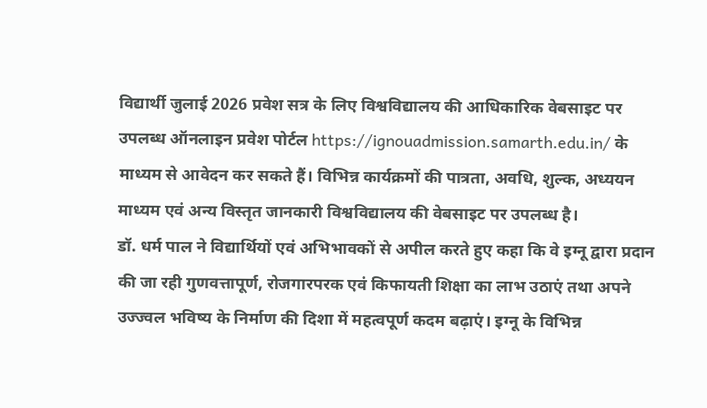विद्यार्थी जुलाई 2026 प्रवेश सत्र के लिए विश्वविद्यालय की आधिकारिक वेबसाइट पर उपलब्ध ऑनलाइन प्रवेश पोर्टल https://ignouadmission.samarth.edu.in/ के माध्यम से आवेदन कर सकते हैं। विभिन्न कार्यक्रमों की पात्रता, अवधि, शुल्क, अध्ययन माध्यम एवं अन्य विस्तृत जानकारी विश्वविद्यालय की वेबसाइट पर उपलब्ध है।
डॉ. धर्म पाल ने विद्यार्थियों एवं अभिभावकों से अपील करते हुए कहा कि वे इग्नू द्वारा प्रदान की जा रही गुणवत्तापूर्ण, रोजगारपरक एवं किफायती शिक्षा का लाभ उठाएं तथा अपने उज्ज्वल भविष्य के निर्माण की दिशा में महत्वपूर्ण कदम बढ़ाएं। इग्नू के विभिन्न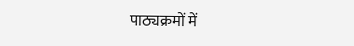पाठ्यक्रमों में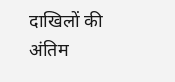दाखिलों की अंतिम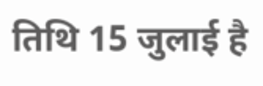तिथि 15 जुलाई है